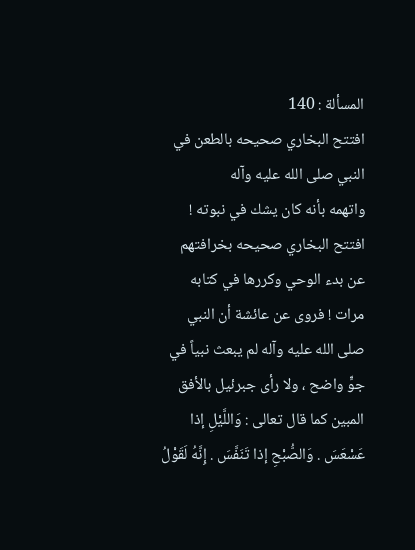المسألة : 140
افتتح البخاري صحيحه بالطعن في النبي صلى الله عليه وآله
واتهمه بأنه كان يشك في نبوته !
افتتح البخاري صحيحه بخرافتهم عن بدء الوحي وكررها في كتابه مرات ! فروى عن عائشة أن النبي صلى الله عليه وآله لم يبعث نبياً في جوٍّ واضح ، ولا رأى جبرئيل بالأفق المبين كما قال تعالى : وَاللَّيْلِ إذا عَسْعَسَ . وَالصُّبْحِ إذا تَنَفَّسَ . إِنَّهُ لَقَوْلُ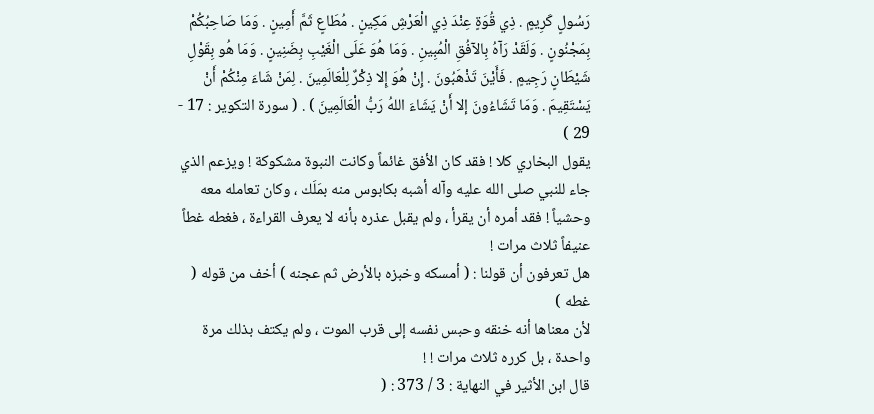رَسُولٍ كَرِيمٍ . ذِي قُوَةٍ عِنْدَ ذِي الْعَرْشِ مَكِينٍ . مُطَاعٍ ثَمَّ أَمِينٍ . وَمَا صَاحِبُكُمْ بِمَجْنُونٍ . وَلَقَدْ رَآهُ بِالآفُقِ الْمُبِينِ . وَمَا هُوَ عَلَى الْغَيْبِ بِضَنِينٍ . وَمَا هُو بِقَوْلِ شَيْطَانٍ رَجِيمٍ . فَأَيْنَ تَذْهَبُونَ . إِنْ هُوَ إِلا ذِكْرٌ لِلْعَالَمِينَ . لِمَنْ شَاءَ مِنْكُمْ أَنْ يَسْتَقِيمَ . وَمَا تَشَاءُونَ إلا أَنْ يَشَاءَ اللهُ رَبُّ الْعَالَمِينَ ) . ( سورة التكوير : 17 - 29 )
يقول البخاري كلا ! فقد كان الأفق غائماً وكانت النبوة مشكوكة ! ويزعم الذي جاء للنبي صلى الله عليه وآله أشبه بكابوس منه بمَلَك ، وكان تعامله معه وحشياً ! فقد أمره أن يقرأ ، ولم يقبل عذره بأنه لا يعرف القراءة ، فغطه غطاً عنيفاً ثلاث مرات !
هل تعرفون أن قولنا : ( أمسكه وخبزه بالأرض ثم عجنه ) أخف من قوله ( غطه )
لأن معناها أنه خنقه وحبس نفسه إلى قرب الموت ، ولم يكتف بذلك مرة واحدة ، بل كرره ثلاث مرات ! !
قال ابن الأثير في النهاية : 3 / 373 : (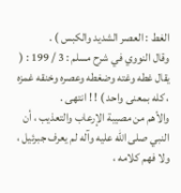الغط : العصر الشديد والكبس ) .
وقال النووي في شرح مسلم : 3 / 199 : ( يقال غطه وغته وضغطه وعصره وخنقه غمزه ، كله بمعنى واحد ) ! ! انتهى .
والأهم من مصيبة الإرعاب والتعذيب ، أن النبي صلى الله عليه وآله لم يعرف جبرئيل ، ولا فهم كلامه ،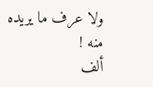ولا عرف ما يريده منه !
ألف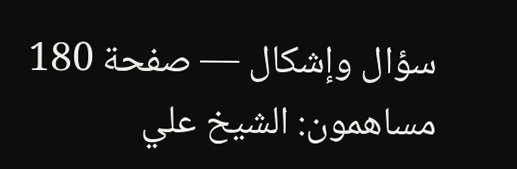سؤال وإشكال — صفحة 180
مساهمون: الشيخ علي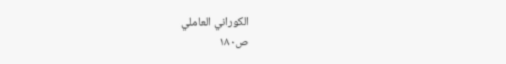الكوراني العاملي
ص١٨٠